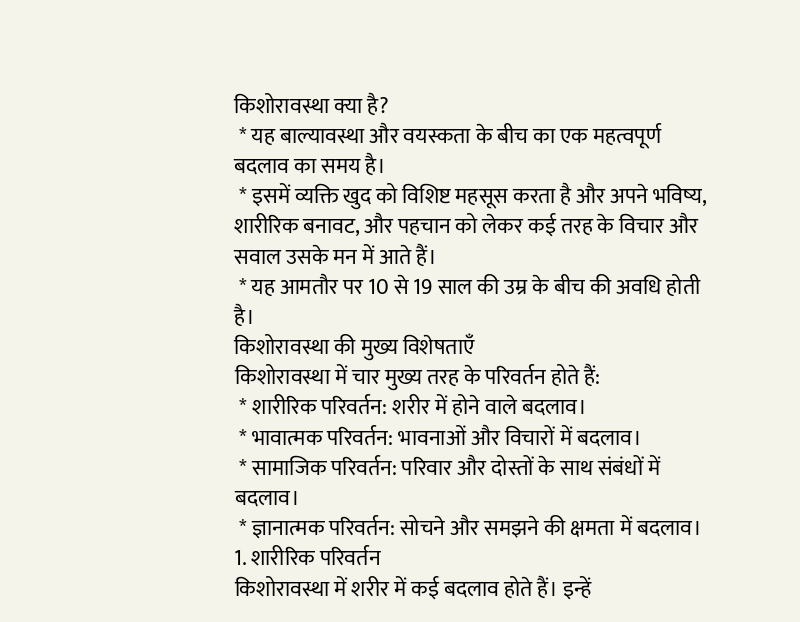किशोरावस्था क्या है?
 * यह बाल्यावस्था और वयस्कता के बीच का एक महत्वपूर्ण बदलाव का समय है।
 * इसमें व्यक्ति खुद को विशिष्ट महसूस करता है और अपने भविष्य, शारीरिक बनावट, और पहचान को लेकर कई तरह के विचार और सवाल उसके मन में आते हैं।
 * यह आमतौर पर 10 से 19 साल की उम्र के बीच की अवधि होती है।
किशोरावस्था की मुख्य विशेषताएँ
किशोरावस्था में चार मुख्य तरह के परिवर्तन होते हैं:
 * शारीरिक परिवर्तन: शरीर में होने वाले बदलाव।
 * भावात्मक परिवर्तन: भावनाओं और विचारों में बदलाव।
 * सामाजिक परिवर्तन: परिवार और दोस्तों के साथ संबंधों में बदलाव।
 * ज्ञानात्मक परिवर्तन: सोचने और समझने की क्षमता में बदलाव।
1. शारीरिक परिवर्तन
किशोरावस्था में शरीर में कई बदलाव होते हैं। इन्हें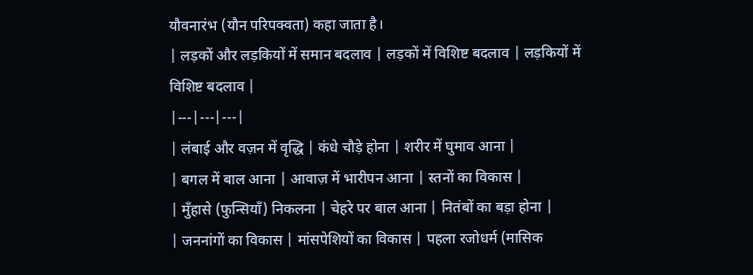यौवनारंभ (यौन परिपक्वता) कहा जाता है।
| लड़कों और लड़कियों में समान बदलाव | लड़कों में विशिष्ट बदलाव | लड़कियों में विशिष्ट बदलाव |
|---|---|---|
| लंबाई और वज़न में वृद्धि | कंधे चौड़े होना | शरीर में घुमाव आना |
| बगल में बाल आना | आवाज़ में भारीपन आना | स्तनों का विकास |
| मुँहासे (फुन्सियाँ) निकलना | चेहरे पर बाल आना | नितंबों का बड़ा होना |
| जननांगों का विकास | मांसपेशियों का विकास | पहला रजोधर्म (मासिक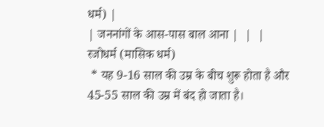धर्म) |
| जननांगों के आस-पास बाल आना |  |  |
रजोधर्म (मासिक धर्म)
 * यह 9-16 साल की उम्र के बीच शुरू होता है और 45-55 साल की उम्र में बंद हो जाता है।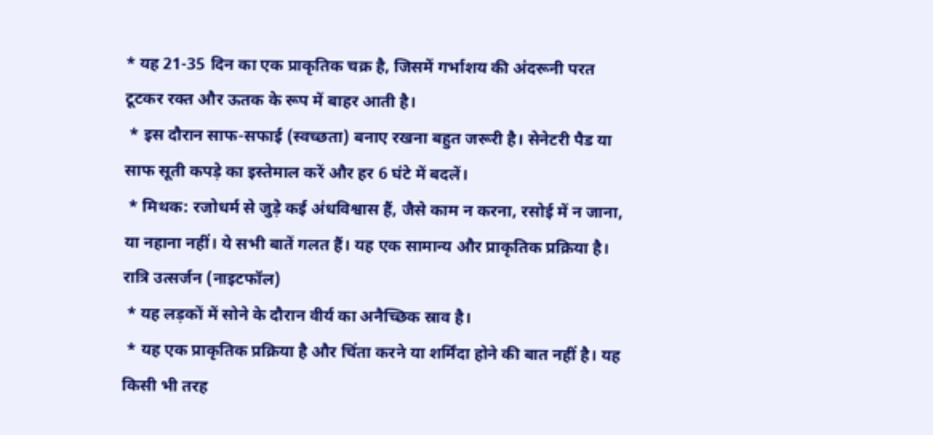* यह 21-35 दिन का एक प्राकृतिक चक्र है, जिसमें गर्भाशय की अंदरूनी परत टूटकर रक्त और ऊतक के रूप में बाहर आती है।
 * इस दौरान साफ-सफाई (स्वच्छता) बनाए रखना बहुत जरूरी है। सेनेटरी पैड या साफ सूती कपड़े का इस्तेमाल करें और हर 6 घंटे में बदलें।
 * मिथक: रजोधर्म से जुड़े कई अंधविश्वास हैं, जैसे काम न करना, रसोई में न जाना, या नहाना नहीं। ये सभी बातें गलत हैं। यह एक सामान्य और प्राकृतिक प्रक्रिया है।
रात्रि उत्सर्जन (नाइटफॉल)
 * यह लड़कों में सोने के दौरान वीर्य का अनैच्छिक स्राव है।
 * यह एक प्राकृतिक प्रक्रिया है और चिंता करने या शर्मिंदा होने की बात नहीं है। यह किसी भी तरह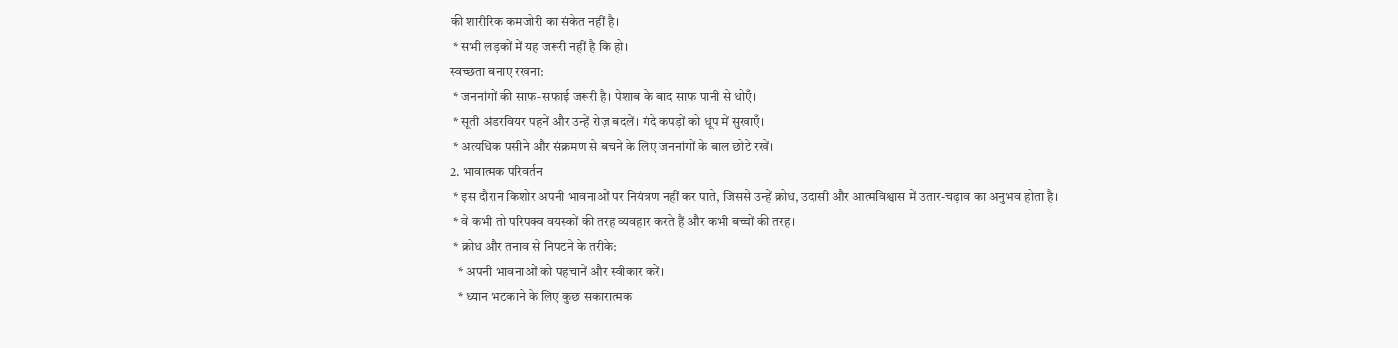की शारीरिक कमजोरी का संकेत नहीं है।
 * सभी लड़कों में यह जरूरी नहीं है कि हो।
स्वच्छता बनाए रखना:
 * जननांगों की साफ-सफाई जरूरी है। पेशाब के बाद साफ पानी से धोएँ।
 * सूती अंडरवियर पहनें और उन्हें रोज़ बदलें। गंदे कपड़ों को धूप में सुखाएँ।
 * अत्यधिक पसीने और संक्रमण से बचने के लिए जननांगों के बाल छोटे रखें।
2. भावात्मक परिवर्तन
 * इस दौरान किशोर अपनी भावनाओं पर नियंत्रण नहीं कर पाते, जिससे उन्हें क्रोध, उदासी और आत्मविश्वास में उतार-चढ़ाव का अनुभव होता है।
 * वे कभी तो परिपक्व वयस्कों की तरह व्यवहार करते हैं और कभी बच्चों की तरह।
 * क्रोध और तनाव से निपटने के तरीके:
   * अपनी भावनाओं को पहचानें और स्वीकार करें।
   * ध्यान भटकाने के लिए कुछ सकारात्मक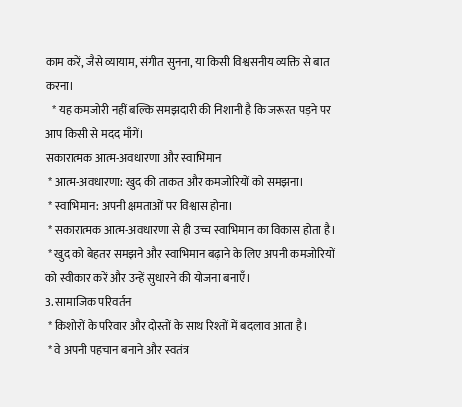काम करें, जैसे व्यायाम, संगीत सुनना, या किसी विश्वसनीय व्यक्ति से बात करना।
   * यह कमजोरी नहीं बल्कि समझदारी की निशानी है कि जरूरत पड़ने पर आप किसी से मदद माँगें।
सकारात्मक आत्म-अवधारणा और स्वाभिमान
 * आत्म-अवधारणा: खुद की ताकत और कमजोरियों को समझना।
 * स्वाभिमान: अपनी क्षमताओं पर विश्वास होना।
 * सकारात्मक आत्म-अवधारणा से ही उच्च स्वाभिमान का विकास होता है।
 * खुद को बेहतर समझने और स्वाभिमान बढ़ाने के लिए अपनी कमजोरियों को स्वीकार करें और उन्हें सुधारने की योजना बनाएँ।
3. सामाजिक परिवर्तन
 * किशोरों के परिवार और दोस्तों के साथ रिश्तों में बदलाव आता है।
 * वे अपनी पहचान बनाने और स्वतंत्र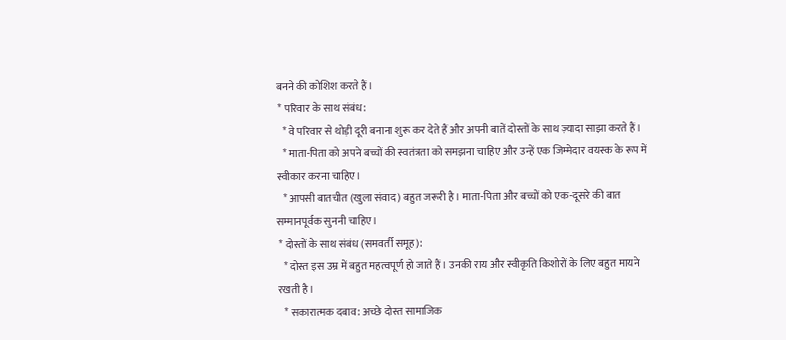बनने की कोशिश करते हैं।
 * परिवार के साथ संबंध:
   * वे परिवार से थोड़ी दूरी बनाना शुरू कर देते हैं और अपनी बातें दोस्तों के साथ ज़्यादा साझा करते हैं।
   * माता-पिता को अपने बच्चों की स्वतंत्रता को समझना चाहिए और उन्हें एक जिम्मेदार वयस्क के रूप में स्वीकार करना चाहिए।
   * आपसी बातचीत (खुला संवाद) बहुत जरूरी है। माता-पिता और बच्चों को एक-दूसरे की बात सम्मानपूर्वक सुननी चाहिए।
 * दोस्तों के साथ संबंध (समवर्ती समूह):
   * दोस्त इस उम्र में बहुत महत्वपूर्ण हो जाते हैं। उनकी राय और स्वीकृति किशोरों के लिए बहुत मायने रखती है।
   * सकारात्मक दबाव: अच्छे दोस्त सामाजिक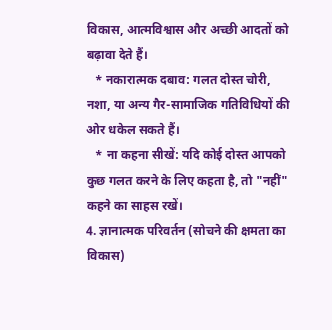विकास, आत्मविश्वास और अच्छी आदतों को बढ़ावा देते हैं।
   * नकारात्मक दबाव: गलत दोस्त चोरी, नशा, या अन्य गैर-सामाजिक गतिविधियों की ओर धकेल सकते हैं।
   * ना कहना सीखें: यदि कोई दोस्त आपको कुछ गलत करने के लिए कहता है, तो "नहीं" कहने का साहस रखें।
4. ज्ञानात्मक परिवर्तन (सोचने की क्षमता का विकास)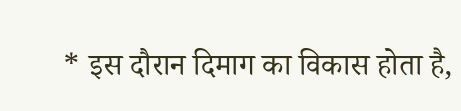* इस दौरान दिमाग का विकास होता है,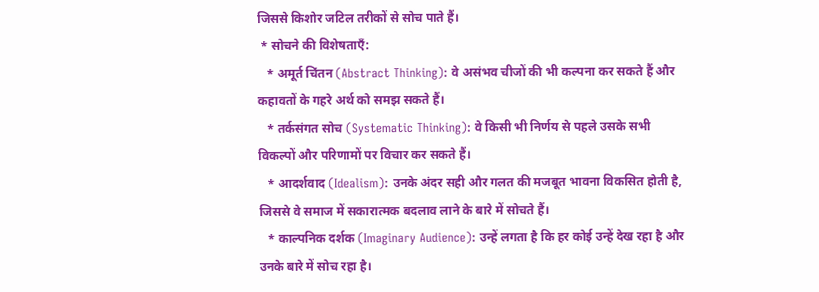जिससे किशोर जटिल तरीकों से सोच पाते हैं।
 * सोचने की विशेषताएँ:
   * अमूर्त चिंतन (Abstract Thinking): वे असंभव चीजों की भी कल्पना कर सकते हैं और कहावतों के गहरे अर्थ को समझ सकते हैं।
   * तर्कसंगत सोच (Systematic Thinking): वे किसी भी निर्णय से पहले उसके सभी विकल्पों और परिणामों पर विचार कर सकते हैं।
   * आदर्शवाद (Idealism): उनके अंदर सही और गलत की मजबूत भावना विकसित होती है, जिससे वे समाज में सकारात्मक बदलाव लाने के बारे में सोचते हैं।
   * काल्पनिक दर्शक (Imaginary Audience): उन्हें लगता है कि हर कोई उन्हें देख रहा है और उनके बारे में सोच रहा है।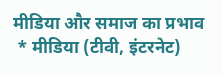मीडिया और समाज का प्रभाव
 * मीडिया (टीवी, इंटरनेट)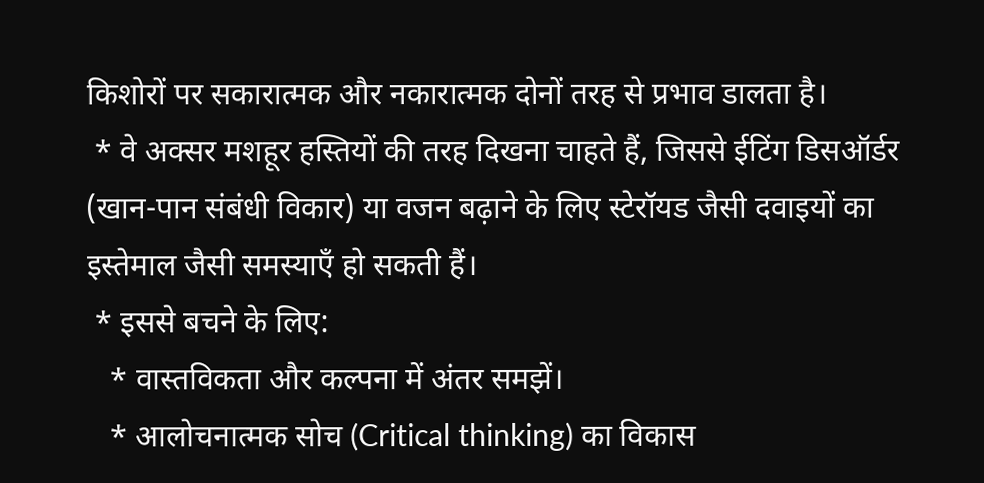किशोरों पर सकारात्मक और नकारात्मक दोनों तरह से प्रभाव डालता है।
 * वे अक्सर मशहूर हस्तियों की तरह दिखना चाहते हैं, जिससे ईटिंग डिसऑर्डर (खान-पान संबंधी विकार) या वजन बढ़ाने के लिए स्टेरॉयड जैसी दवाइयों का इस्तेमाल जैसी समस्याएँ हो सकती हैं।
 * इससे बचने के लिए:
   * वास्तविकता और कल्पना में अंतर समझें।
   * आलोचनात्मक सोच (Critical thinking) का विकास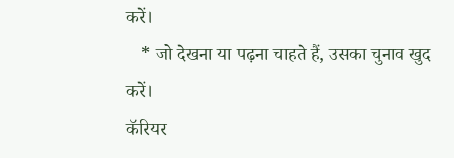करें।
   * जो देखना या पढ़ना चाहते हैं, उसका चुनाव खुद करें।
कॅरियर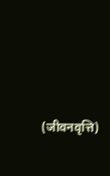(जीवनवृत्ति)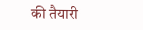की तैयारी